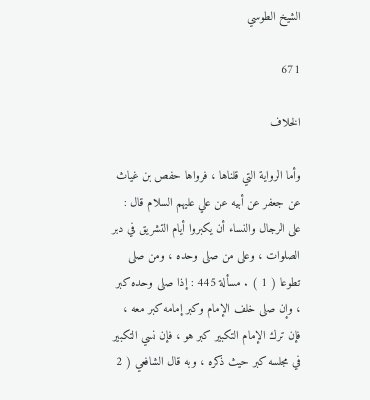الشيخ الطوسي

671

الخلاف

وأما الرواية التي قلناها ، فرواها حفص بن غياث عن جعفر عن أبيه عن علي عليهم السلام قال : على الرجال والنساء أن يكبروا أيام التشريق في دبر الصلوات ، وعلى من صلى وحده ، ومن صلى تطوعا ( 1 ) . مسألة 445 : إذا صلى وحده كبر ، وإن صلى خلف الإمام وكبر إمامه كبر معه ، فإن ترك الإمام التكبير كبر هو ، فإن نسي التكبير في مجلسه كبر حيث ذكره ، وبه قال الشافعي ( 2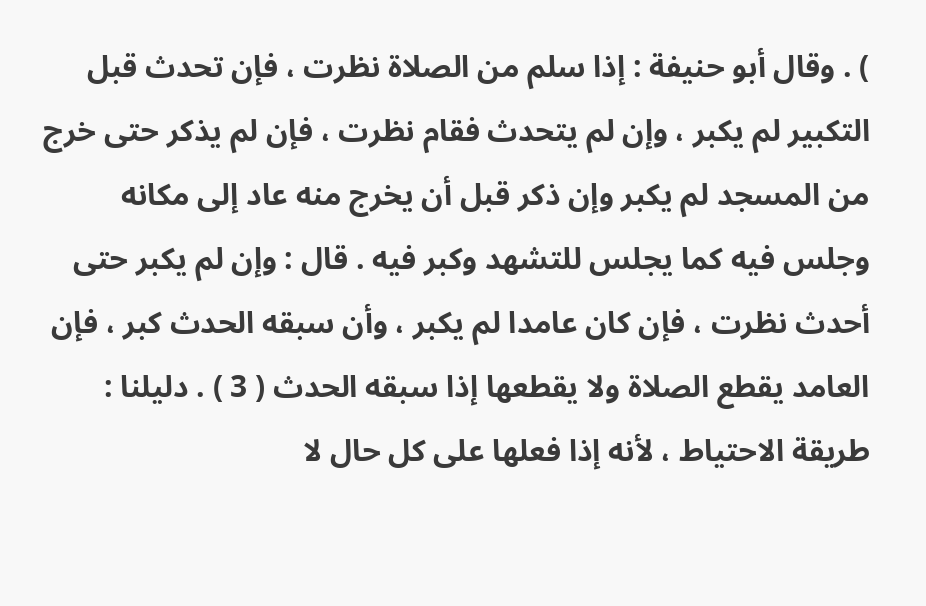) . وقال أبو حنيفة : إذا سلم من الصلاة نظرت ، فإن تحدث قبل التكبير لم يكبر ، وإن لم يتحدث فقام نظرت ، فإن لم يذكر حتى خرج من المسجد لم يكبر وإن ذكر قبل أن يخرج منه عاد إلى مكانه وجلس فيه كما يجلس للتشهد وكبر فيه . قال : وإن لم يكبر حتى أحدث نظرت ، فإن كان عامدا لم يكبر ، وأن سبقه الحدث كبر ، فإن العامد يقطع الصلاة ولا يقطعها إذا سبقه الحدث ( 3 ) . دليلنا : طريقة الاحتياط ، لأنه إذا فعلها على كل حال لا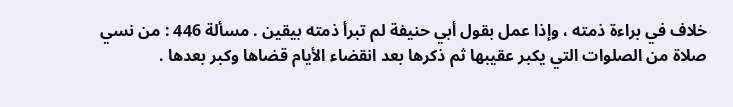خلاف في براءة ذمته ، وإذا عمل بقول أبي حنيفة لم تبرأ ذمته بيقين . مسألة 446 : من نسي صلاة من الصلوات التي يكبر عقيبها ثم ذكرها بعد انقضاء الأيام قضاها وكبر بعدها .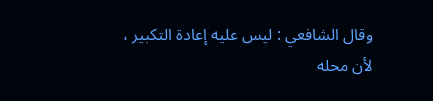وقال الشافعي : ليس عليه إعادة التكبير ، لأن محله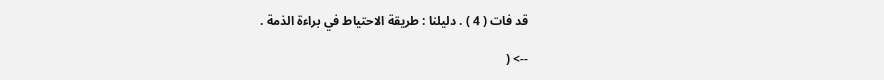قد فات ( 4 ) . دليلنا : طريقة الاحتياط في براءة الذمة .

--> (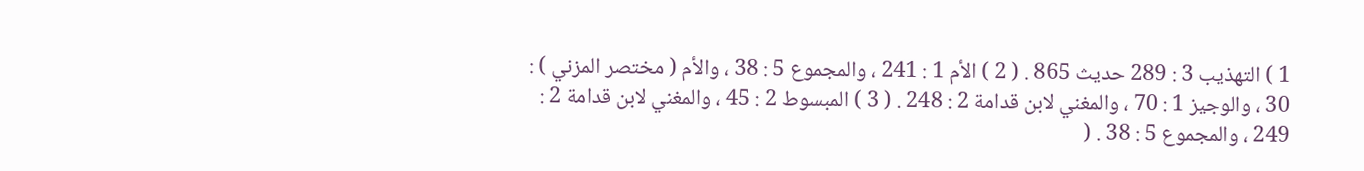1 ) التهذيب 3 : 289 حديث 865 . ( 2 ) الأم 1 : 241 ، والمجموع 5 : 38 ، والأم ( مختصر المزني ) : 30 ، والوجيز 1 : 70 ، والمغني لابن قدامة 2 : 248 . ( 3 ) المبسوط 2 : 45 ، والمغني لابن قدامة 2 : 249 ، والمجموع 5 : 38 . (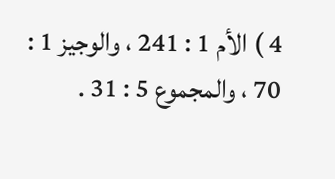4 ) الأم 1 : 241 ، والوجيز 1 : 70 ، والمجموع 5 : 31 .